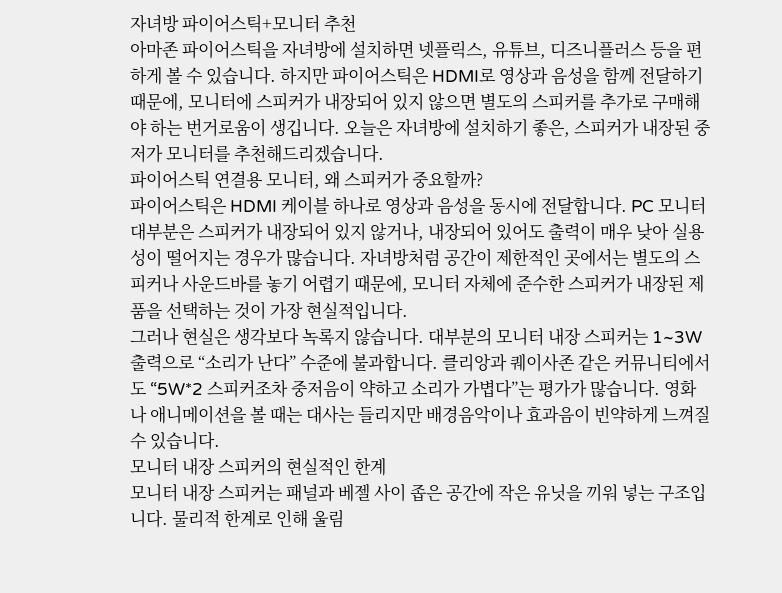자녀방 파이어스틱+모니터 추천
아마존 파이어스틱을 자녀방에 설치하면 넷플릭스, 유튜브, 디즈니플러스 등을 편하게 볼 수 있습니다. 하지만 파이어스틱은 HDMI로 영상과 음성을 함께 전달하기 때문에, 모니터에 스피커가 내장되어 있지 않으면 별도의 스피커를 추가로 구매해야 하는 번거로움이 생깁니다. 오늘은 자녀방에 설치하기 좋은, 스피커가 내장된 중저가 모니터를 추천해드리겠습니다.
파이어스틱 연결용 모니터, 왜 스피커가 중요할까?
파이어스틱은 HDMI 케이블 하나로 영상과 음성을 동시에 전달합니다. PC 모니터 대부분은 스피커가 내장되어 있지 않거나, 내장되어 있어도 출력이 매우 낮아 실용성이 떨어지는 경우가 많습니다. 자녀방처럼 공간이 제한적인 곳에서는 별도의 스피커나 사운드바를 놓기 어렵기 때문에, 모니터 자체에 준수한 스피커가 내장된 제품을 선택하는 것이 가장 현실적입니다.
그러나 현실은 생각보다 녹록지 않습니다. 대부분의 모니터 내장 스피커는 1~3W 출력으로 “소리가 난다” 수준에 불과합니다. 클리앙과 퀘이사존 같은 커뮤니티에서도 “5W*2 스피커조차 중저음이 약하고 소리가 가볍다”는 평가가 많습니다. 영화나 애니메이션을 볼 때는 대사는 들리지만 배경음악이나 효과음이 빈약하게 느껴질 수 있습니다.
모니터 내장 스피커의 현실적인 한계
모니터 내장 스피커는 패널과 베젤 사이 좁은 공간에 작은 유닛을 끼워 넣는 구조입니다. 물리적 한계로 인해 울림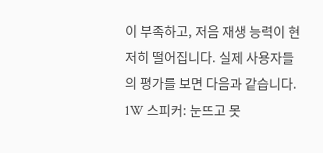이 부족하고, 저음 재생 능력이 현저히 떨어집니다. 실제 사용자들의 평가를 보면 다음과 같습니다.
1W 스피커: 눈뜨고 못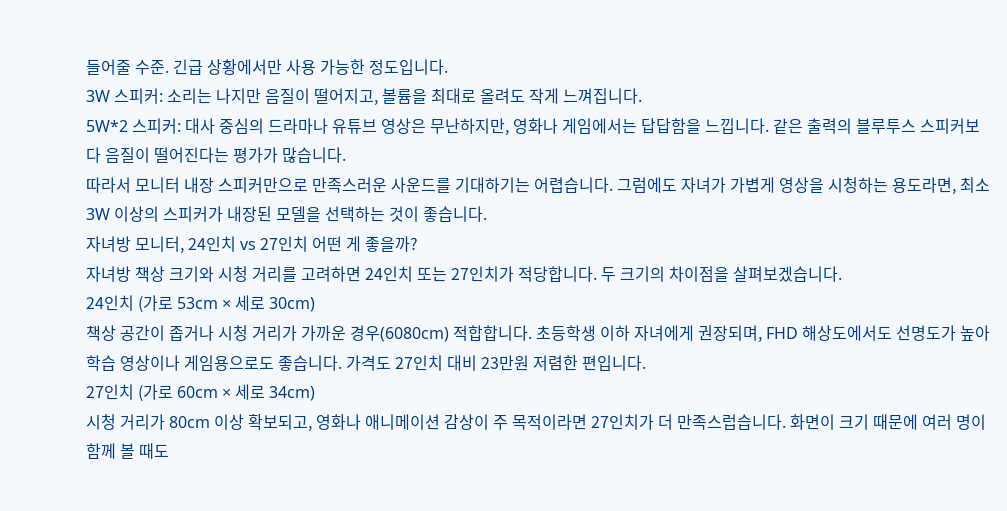들어줄 수준. 긴급 상황에서만 사용 가능한 정도입니다.
3W 스피커: 소리는 나지만 음질이 떨어지고, 볼륨을 최대로 올려도 작게 느껴집니다.
5W*2 스피커: 대사 중심의 드라마나 유튜브 영상은 무난하지만, 영화나 게임에서는 답답함을 느낍니다. 같은 출력의 블루투스 스피커보다 음질이 떨어진다는 평가가 많습니다.
따라서 모니터 내장 스피커만으로 만족스러운 사운드를 기대하기는 어렵습니다. 그럼에도 자녀가 가볍게 영상을 시청하는 용도라면, 최소 3W 이상의 스피커가 내장된 모델을 선택하는 것이 좋습니다.
자녀방 모니터, 24인치 vs 27인치 어떤 게 좋을까?
자녀방 책상 크기와 시청 거리를 고려하면 24인치 또는 27인치가 적당합니다. 두 크기의 차이점을 살펴보겠습니다.
24인치 (가로 53cm × 세로 30cm)
책상 공간이 좁거나 시청 거리가 가까운 경우(6080cm) 적합합니다. 초등학생 이하 자녀에게 권장되며, FHD 해상도에서도 선명도가 높아 학습 영상이나 게임용으로도 좋습니다. 가격도 27인치 대비 23만원 저렴한 편입니다.
27인치 (가로 60cm × 세로 34cm)
시청 거리가 80cm 이상 확보되고, 영화나 애니메이션 감상이 주 목적이라면 27인치가 더 만족스럽습니다. 화면이 크기 때문에 여러 명이 함께 볼 때도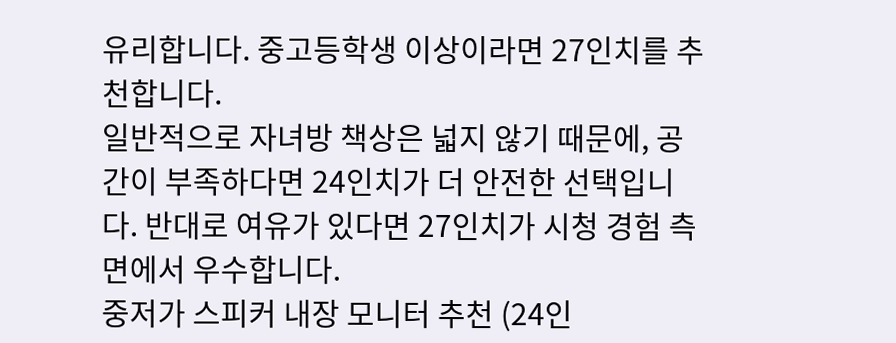유리합니다. 중고등학생 이상이라면 27인치를 추천합니다.
일반적으로 자녀방 책상은 넓지 않기 때문에, 공간이 부족하다면 24인치가 더 안전한 선택입니다. 반대로 여유가 있다면 27인치가 시청 경험 측면에서 우수합니다.
중저가 스피커 내장 모니터 추천 (24인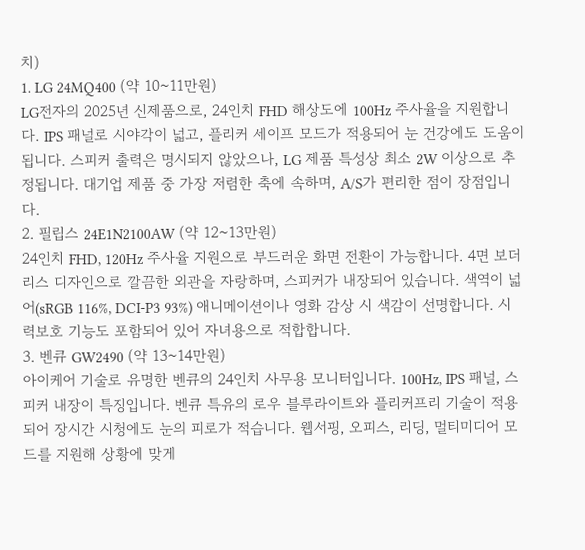치)
1. LG 24MQ400 (약 10~11만원)
LG전자의 2025년 신제품으로, 24인치 FHD 해상도에 100Hz 주사율을 지원합니다. IPS 패널로 시야각이 넓고, 플리커 세이프 모드가 적용되어 눈 건강에도 도움이 됩니다. 스피커 출력은 명시되지 않았으나, LG 제품 특성상 최소 2W 이상으로 추정됩니다. 대기업 제품 중 가장 저렴한 축에 속하며, A/S가 편리한 점이 장점입니다.
2. 필립스 24E1N2100AW (약 12~13만원)
24인치 FHD, 120Hz 주사율 지원으로 부드러운 화면 전환이 가능합니다. 4면 보더리스 디자인으로 깔끔한 외관을 자랑하며, 스피커가 내장되어 있습니다. 색역이 넓어(sRGB 116%, DCI-P3 93%) 애니메이션이나 영화 감상 시 색감이 선명합니다. 시력보호 기능도 포함되어 있어 자녀용으로 적합합니다.
3. 벤큐 GW2490 (약 13~14만원)
아이케어 기술로 유명한 벤큐의 24인치 사무용 모니터입니다. 100Hz, IPS 패널, 스피커 내장이 특징입니다. 벤큐 특유의 로우 블루라이트와 플리커프리 기술이 적용되어 장시간 시청에도 눈의 피로가 적습니다. 웹서핑, 오피스, 리딩, 멀티미디어 모드를 지원해 상황에 맞게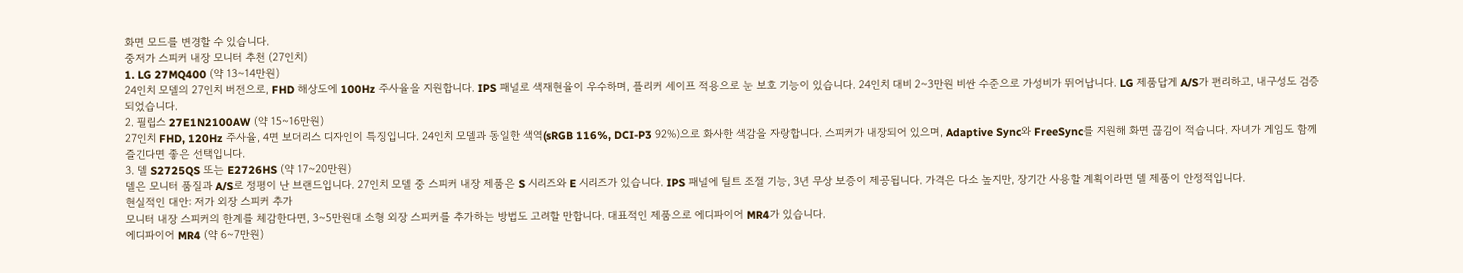화면 모드를 변경할 수 있습니다.
중저가 스피커 내장 모니터 추천 (27인치)
1. LG 27MQ400 (약 13~14만원)
24인치 모델의 27인치 버전으로, FHD 해상도에 100Hz 주사율을 지원합니다. IPS 패널로 색재현율이 우수하며, 플리커 세이프 적용으로 눈 보호 기능이 있습니다. 24인치 대비 2~3만원 비싼 수준으로 가성비가 뛰어납니다. LG 제품답게 A/S가 편리하고, 내구성도 검증되었습니다.
2. 필립스 27E1N2100AW (약 15~16만원)
27인치 FHD, 120Hz 주사율, 4면 보더리스 디자인이 특징입니다. 24인치 모델과 동일한 색역(sRGB 116%, DCI-P3 92%)으로 화사한 색감을 자랑합니다. 스피커가 내장되어 있으며, Adaptive Sync와 FreeSync를 지원해 화면 끊김이 적습니다. 자녀가 게임도 함께 즐긴다면 좋은 선택입니다.
3. 델 S2725QS 또는 E2726HS (약 17~20만원)
델은 모니터 품질과 A/S로 정평이 난 브랜드입니다. 27인치 모델 중 스피커 내장 제품은 S 시리즈와 E 시리즈가 있습니다. IPS 패널에 틸트 조절 기능, 3년 무상 보증이 제공됩니다. 가격은 다소 높지만, 장기간 사용할 계획이라면 델 제품이 안정적입니다.
현실적인 대안: 저가 외장 스피커 추가
모니터 내장 스피커의 한계를 체감한다면, 3~5만원대 소형 외장 스피커를 추가하는 방법도 고려할 만합니다. 대표적인 제품으로 에디파이어 MR4가 있습니다.
에디파이어 MR4 (약 6~7만원)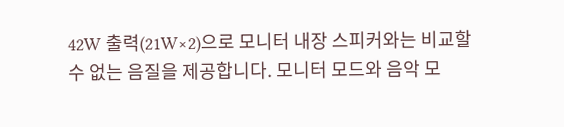42W 출력(21W×2)으로 모니터 내장 스피커와는 비교할 수 없는 음질을 제공합니다. 모니터 모드와 음악 모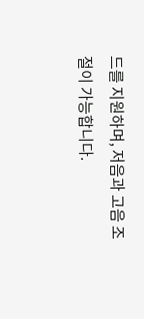드를 지원하며, 저음과 고음 조절이 가능합니다.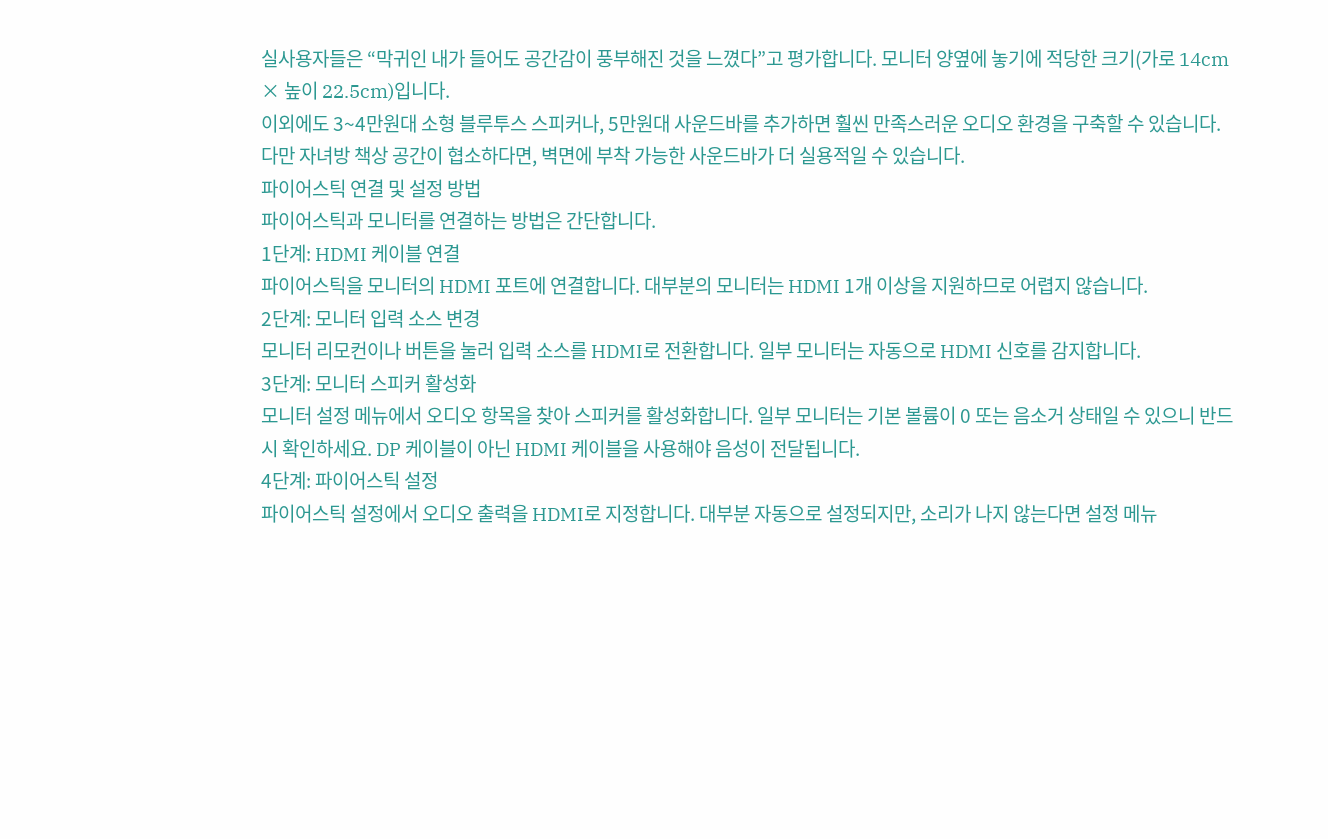실사용자들은 “막귀인 내가 들어도 공간감이 풍부해진 것을 느꼈다”고 평가합니다. 모니터 양옆에 놓기에 적당한 크기(가로 14cm × 높이 22.5cm)입니다.
이외에도 3~4만원대 소형 블루투스 스피커나, 5만원대 사운드바를 추가하면 훨씬 만족스러운 오디오 환경을 구축할 수 있습니다. 다만 자녀방 책상 공간이 협소하다면, 벽면에 부착 가능한 사운드바가 더 실용적일 수 있습니다.
파이어스틱 연결 및 설정 방법
파이어스틱과 모니터를 연결하는 방법은 간단합니다.
1단계: HDMI 케이블 연결
파이어스틱을 모니터의 HDMI 포트에 연결합니다. 대부분의 모니터는 HDMI 1개 이상을 지원하므로 어렵지 않습니다.
2단계: 모니터 입력 소스 변경
모니터 리모컨이나 버튼을 눌러 입력 소스를 HDMI로 전환합니다. 일부 모니터는 자동으로 HDMI 신호를 감지합니다.
3단계: 모니터 스피커 활성화
모니터 설정 메뉴에서 오디오 항목을 찾아 스피커를 활성화합니다. 일부 모니터는 기본 볼륨이 0 또는 음소거 상태일 수 있으니 반드시 확인하세요. DP 케이블이 아닌 HDMI 케이블을 사용해야 음성이 전달됩니다.
4단계: 파이어스틱 설정
파이어스틱 설정에서 오디오 출력을 HDMI로 지정합니다. 대부분 자동으로 설정되지만, 소리가 나지 않는다면 설정 메뉴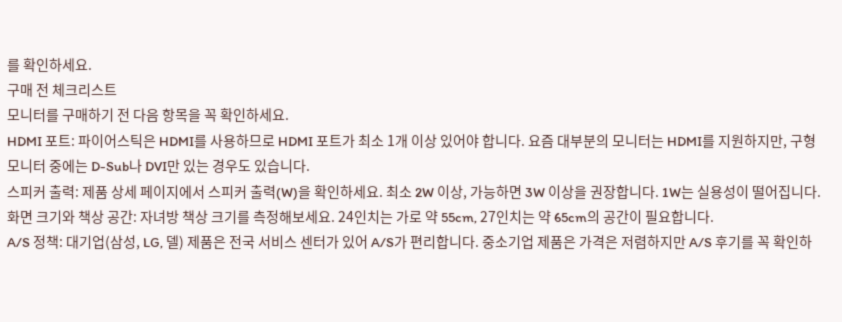를 확인하세요.
구매 전 체크리스트
모니터를 구매하기 전 다음 항목을 꼭 확인하세요.
HDMI 포트: 파이어스틱은 HDMI를 사용하므로 HDMI 포트가 최소 1개 이상 있어야 합니다. 요즘 대부분의 모니터는 HDMI를 지원하지만, 구형 모니터 중에는 D-Sub나 DVI만 있는 경우도 있습니다.
스피커 출력: 제품 상세 페이지에서 스피커 출력(W)을 확인하세요. 최소 2W 이상, 가능하면 3W 이상을 권장합니다. 1W는 실용성이 떨어집니다.
화면 크기와 책상 공간: 자녀방 책상 크기를 측정해보세요. 24인치는 가로 약 55cm, 27인치는 약 65cm의 공간이 필요합니다.
A/S 정책: 대기업(삼성, LG, 델) 제품은 전국 서비스 센터가 있어 A/S가 편리합니다. 중소기업 제품은 가격은 저렴하지만 A/S 후기를 꼭 확인하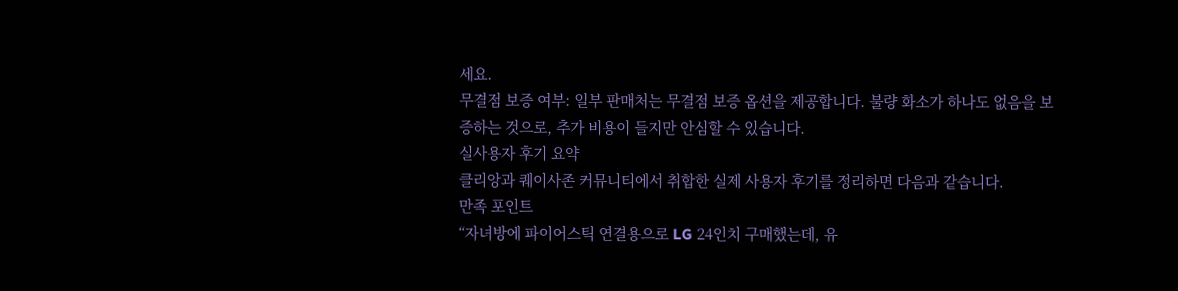세요.
무결점 보증 여부: 일부 판매처는 무결점 보증 옵션을 제공합니다. 불량 화소가 하나도 없음을 보증하는 것으로, 추가 비용이 들지만 안심할 수 있습니다.
실사용자 후기 요약
클리앙과 퀘이사존 커뮤니티에서 취합한 실제 사용자 후기를 정리하면 다음과 같습니다.
만족 포인트
“자녀방에 파이어스틱 연결용으로 LG 24인치 구매했는데, 유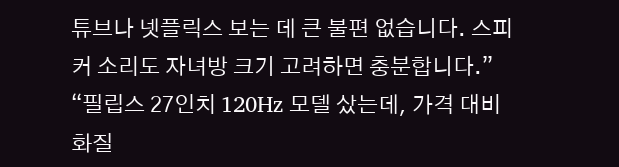튜브나 넷플릭스 보는 데 큰 불편 없습니다. 스피커 소리도 자녀방 크기 고려하면 충분합니다.”
“필립스 27인치 120Hz 모델 샀는데, 가격 대비 화질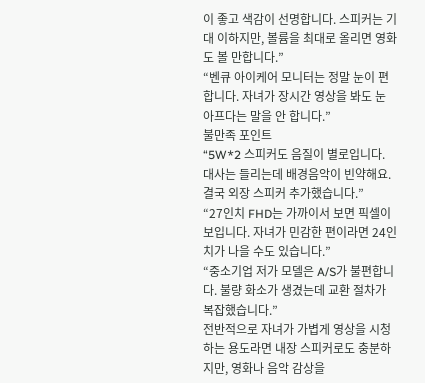이 좋고 색감이 선명합니다. 스피커는 기대 이하지만, 볼륨을 최대로 올리면 영화도 볼 만합니다.”
“벤큐 아이케어 모니터는 정말 눈이 편합니다. 자녀가 장시간 영상을 봐도 눈 아프다는 말을 안 합니다.”
불만족 포인트
“5W*2 스피커도 음질이 별로입니다. 대사는 들리는데 배경음악이 빈약해요. 결국 외장 스피커 추가했습니다.”
“27인치 FHD는 가까이서 보면 픽셀이 보입니다. 자녀가 민감한 편이라면 24인치가 나을 수도 있습니다.”
“중소기업 저가 모델은 A/S가 불편합니다. 불량 화소가 생겼는데 교환 절차가 복잡했습니다.”
전반적으로 자녀가 가볍게 영상을 시청하는 용도라면 내장 스피커로도 충분하지만, 영화나 음악 감상을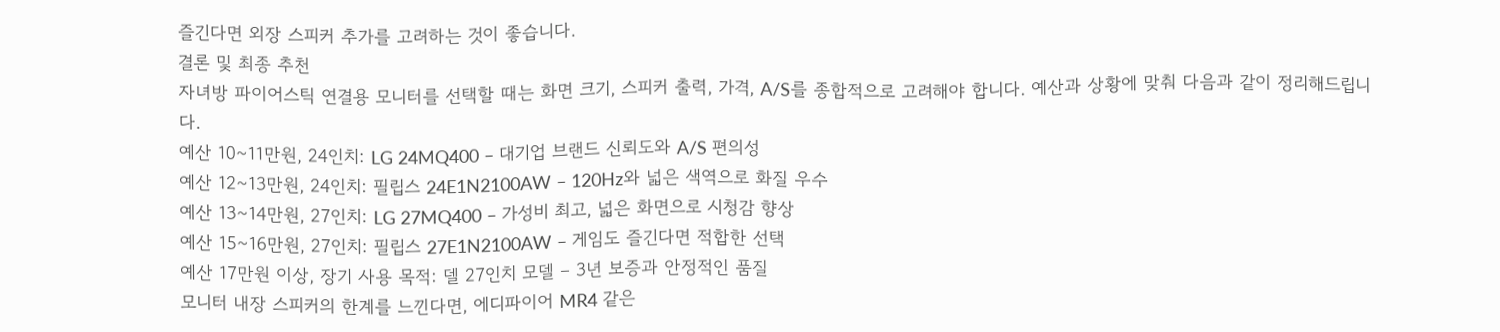즐긴다면 외장 스피커 추가를 고려하는 것이 좋습니다.
결론 및 최종 추천
자녀방 파이어스틱 연결용 모니터를 선택할 때는 화면 크기, 스피커 출력, 가격, A/S를 종합적으로 고려해야 합니다. 예산과 상황에 맞춰 다음과 같이 정리해드립니다.
예산 10~11만원, 24인치: LG 24MQ400 – 대기업 브랜드 신뢰도와 A/S 편의성
예산 12~13만원, 24인치: 필립스 24E1N2100AW – 120Hz와 넓은 색역으로 화질 우수
예산 13~14만원, 27인치: LG 27MQ400 – 가성비 최고, 넓은 화면으로 시청감 향상
예산 15~16만원, 27인치: 필립스 27E1N2100AW – 게임도 즐긴다면 적합한 선택
예산 17만원 이상, 장기 사용 목적: 델 27인치 모델 – 3년 보증과 안정적인 품질
모니터 내장 스피커의 한계를 느낀다면, 에디파이어 MR4 같은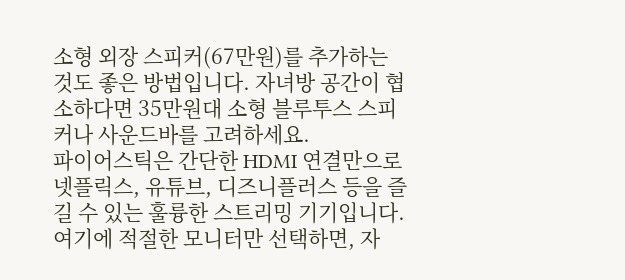소형 외장 스피커(67만원)를 추가하는 것도 좋은 방법입니다. 자녀방 공간이 협소하다면 35만원대 소형 블루투스 스피커나 사운드바를 고려하세요.
파이어스틱은 간단한 HDMI 연결만으로 넷플릭스, 유튜브, 디즈니플러스 등을 즐길 수 있는 훌륭한 스트리밍 기기입니다. 여기에 적절한 모니터만 선택하면, 자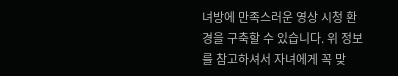녀방에 만족스러운 영상 시청 환경을 구축할 수 있습니다. 위 정보를 참고하셔서 자녀에게 꼭 맞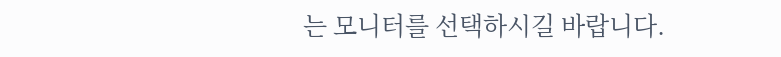는 모니터를 선택하시길 바랍니다.